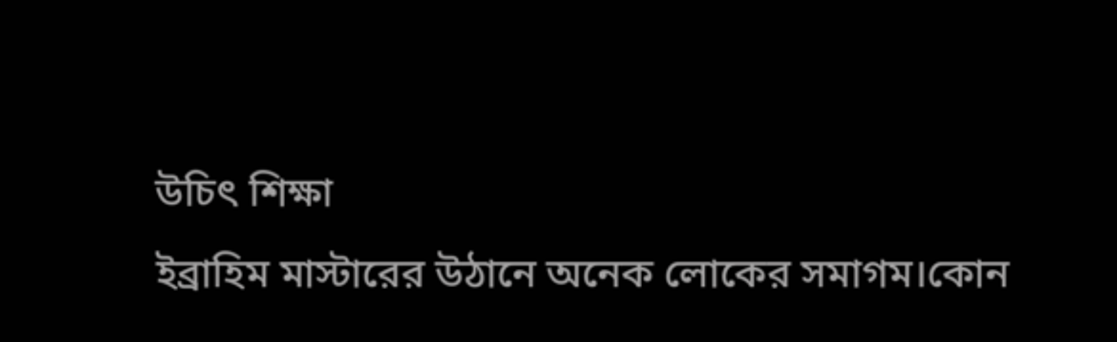উচিৎ শিক্ষা
ইব্রাহিম মাস্টারের উঠানে অনেক লোকের সমাগম।কোন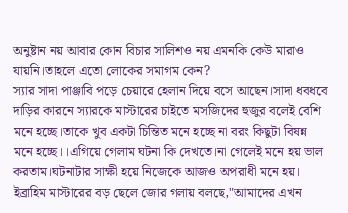অনুষ্টান নয় আবার কোন বিচার সালিশও নয় এমনকি কেউ মারাও যায়নি।তাহলে এতো লোকের সমাগম কেন?
স্যার সাদা পাঞ্জাবি পড়ে চেয়ারে হেলান দিয়ে বসে আছেন।সাদা ধবধবে দাড়ির কারনে স্যারকে মাস্টারের চাইতে মসজিদের হুজুর বলেই বেশি মনে হচ্ছে।তাকে খুব একটা চিন্তিত মনে হচ্ছে না বরং কিছুটা বিষন্ন মনে হচ্ছে।।এগিয়ে গেলাম ঘটনা কি দেখতে।না গেলেই মনে হয় ভাল করতাম।ঘটনাটার সাক্ষী হয়ে নিজেকে আজও অপরাধী মনে হয়।
ইব্রাহিম মাস্টারের বড় ছেলে জোর গলায় বলছে,"আমাদের এখন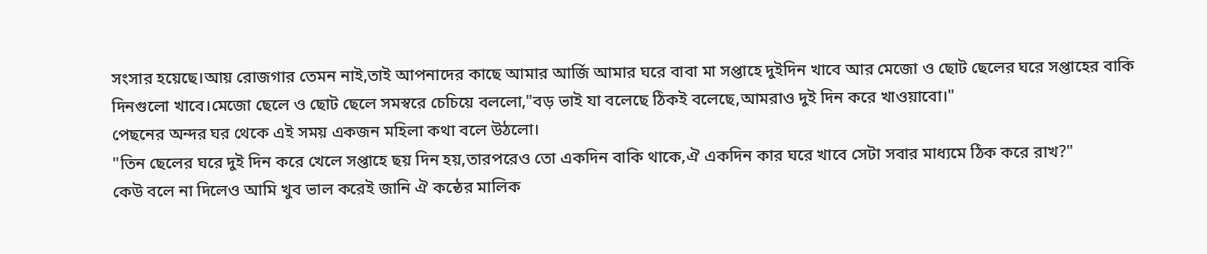সংসার হয়েছে।আয় রোজগার তেমন নাই,তাই আপনাদের কাছে আমার আর্জি আমার ঘরে বাবা মা সপ্তাহে দুইদিন খাবে আর মেজো ও ছোট ছেলের ঘরে সপ্তাহের বাকি দিনগুলো খাবে।মেজো ছেলে ও ছোট ছেলে সমস্বরে চেচিয়ে বললো,"বড় ভাই যা বলেছে ঠিকই বলেছে,আমরাও দুই দিন করে খাওয়াবো।"
পেছনের অন্দর ঘর থেকে এই সময় একজন মহিলা কথা বলে উঠলো।
"তিন ছেলের ঘরে দুই দিন করে খেলে সপ্তাহে ছয় দিন হয়,তারপরেও তো একদিন বাকি থাকে,ঐ একদিন কার ঘরে খাবে সেটা সবার মাধ্যমে ঠিক করে রাখ?"
কেউ বলে না দিলেও আমি খুব ভাল করেই জানি ঐ কন্ঠের মালিক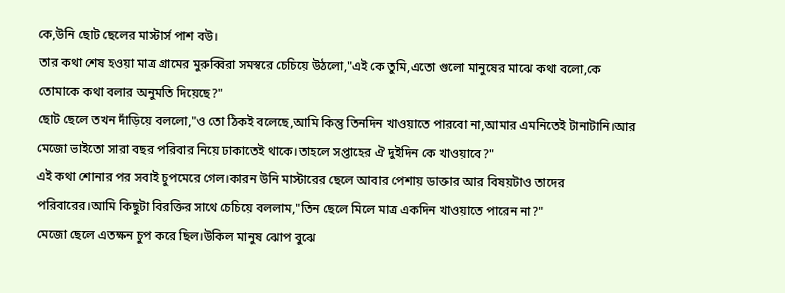কে,উনি ছোট ছেলের মাস্টার্স পাশ বউ।
তার কথা শেষ হওয়া মাত্র গ্রামের মুরুব্বিরা সমস্বরে চেচিয়ে উঠলো,"এই কে তুমি,এতো গুলো মানুষের মাঝে কথা বলো,কে তোমাকে কথা বলার অনুমতি দিয়েছে?"
ছোট ছেলে তখন দাঁড়িয়ে বললো,"ও তো ঠিকই বলেছে,আমি কিন্তু তিনদিন খাওয়াতে পারবো না,আমার এমনিতেই টানাটানি।আর মেজো ভাইতো সারা বছর পরিবার নিয়ে ঢাকাতেই থাকে।তাহলে সপ্তাহের ঐ দুইদিন কে খাওয়াবে?"
এই কথা শোনার পর সবাই চুপমেরে গেল।কারন উনি মাস্টারের ছেলে আবার পেশায় ডাক্তার আর বিষয়টাও তাদের পরিবারের।আমি কিছুটা বিরক্তির সাথে চেচিয়ে বললাম,"তিন ছেলে মিলে মাত্র একদিন খাওয়াতে পারেন না?"
মেজো ছেলে এতক্ষন চুপ করে ছিল।উকিল মানুষ ঝোপ বুঝে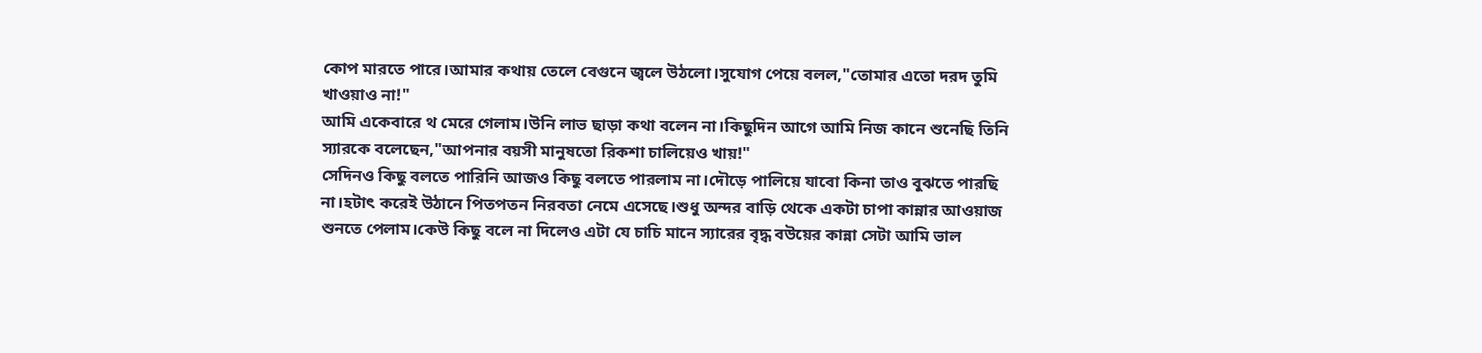কোপ মারতে পারে।আমার কথায় তেলে বেগুনে জ্বলে উঠলো।সুযোগ পেয়ে বলল,"তোমার এতো দরদ তুমি খাওয়াও না!"
আমি একেবারে থ মেরে গেলাম।উনি লাভ ছাড়া কথা বলেন না।কিছুদিন আগে আমি নিজ কানে শুনেছি তিনি স্যারকে বলেছেন,"আপনার বয়সী মানুষতো রিকশা চালিয়েও খায়!"
সেদিনও কিছু বলতে পারিনি আজও কিছু বলতে পারলাম না।দৌড়ে পালিয়ে যাবো কিনা তাও বুঝতে পারছি না।হটাৎ করেই উঠানে পিতপতন নিরবতা নেমে এসেছে।শুধু অন্দর বাড়ি থেকে একটা চাপা কান্নার আওয়াজ শুনতে পেলাম।কেউ কিছু বলে না দিলেও এটা যে চাচি মানে স্যারের বৃদ্ধ বউয়ের কান্না সেটা আমি ভাল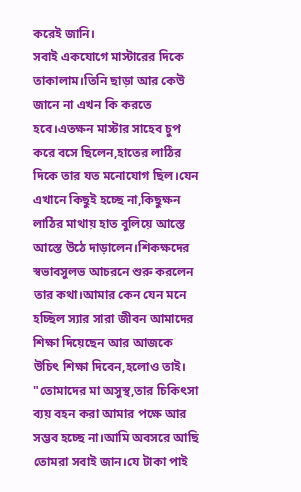করেই জানি।
সবাই একযোগে মাস্টারের দিকে তাকালাম।তিনি ছাড়া আর কেউ জানে না এখন কি করতে হবে।এতক্ষন মাস্টার সাহেব চুপ করে বসে ছিলেন,হাতের লাঠির দিকে তার যত মনোযোগ ছিল।যেন এখানে কিছুই হচ্ছে না,কিছুক্ষন লাঠির মাথায় হাত বুলিয়ে আস্তে আস্তে উঠে দাড়ালেন।শিকক্ষদের স্বভাবসুলভ আচরনে শুরু করলেন তার কথা।আমার কেন যেন মনে হচ্ছিল স্যার সারা জীবন আমাদের শিক্ষা দিয়েছেন আর আজকে উচিৎ শিক্ষা দিবেন,হলোও তাই।
"তোমাদের মা অসুস্থ,তার চিকিৎসা ব্যয় বহন করা আমার পক্ষে আর সম্ভব হচ্ছে না।আমি অবসরে আছি তোমরা সবাই জান।যে টাকা পাই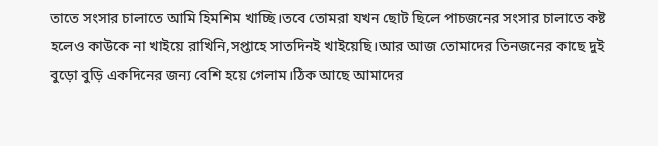তাতে সংসার চালাতে আমি হিমশিম খাচ্ছি।তবে তোমরা যখন ছোট ছিলে পাচজনের সংসার চালাতে কষ্ট হলেও কাউকে না খাইয়ে রাখিনি,সপ্তাহে সাতদিনই খাইয়েছি।আর আজ তোমাদের তিনজনের কাছে দুই বুড়ো বুড়ি একদিনের জন্য বেশি হয়ে গেলাম।ঠিক আছে আমাদের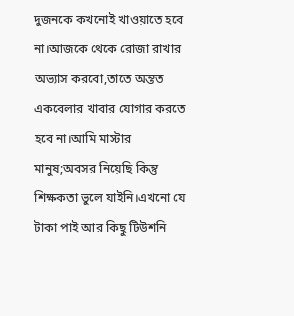দুজনকে কখনোই খাওয়াতে হবে না।আজকে থেকে রোজা রাখার অভ্যাস করবো,তাতে অন্তত একবেলার খাবার যোগার করতে হবে না।আমি মাস্টার মানুষ;অবসর নিয়েছি কিন্তু শিক্ষকতা ভুলে যাইনি।এখনো যে টাকা পাই আর কিছু টিউশনি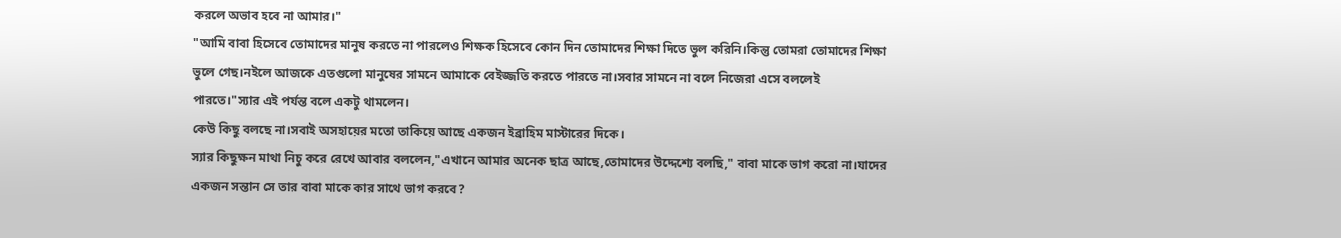করলে অভাব হবে না আমার।"
"আমি বাবা হিসেবে তোমাদের মানুষ করতে না পারলেও শিক্ষক হিসেবে কোন দিন তোমাদের শিক্ষা দিতে ভুল করিনি।কিন্তু তোমরা তোমাদের শিক্ষা ভুলে গেছ।নইলে আজকে এতগুলো মানুষের সামনে আমাকে বেইজ্জতি করতে পারতে না।সবার সামনে না বলে নিজেরা এসে বললেই পারতে।"স্যার এই পর্যন্ত বলে একটু থামলেন।
কেউ কিছু বলছে না।সবাই অসহায়ের মতো তাকিয়ে আছে একজন ইব্রাহিম মাস্টারের দিকে।
স্যার কিছুক্ষন মাথা নিচু করে রেখে আবার বললেন,"এখানে আমার অনেক ছাত্র আছে,তোমাদের উদ্দেশ্যে বলছি," বাবা মাকে ভাগ করো না।যাদের একজন সন্তান সে তার বাবা মাকে কার সাথে ভাগ করবে?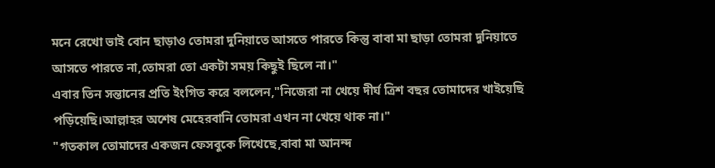মনে রেখো ভাই বোন ছাড়াও তোমরা দুনিয়াতে আসতে পারতে কিন্তু বাবা মা ছাড়া তোমরা দুনিয়াতে আসতে পারতে না,তোমরা তো একটা সময় কিছুই ছিলে না।"
এবার তিন সন্তানের প্রতি ইংগিত করে বললেন,"নিজেরা না খেয়ে দীর্ঘ ত্রিশ বছর তোমাদের খাইয়েছি পড়িয়েছি।আল্লাহর অশেষ মেহেরবানি তোমরা এখন না খেয়ে থাক না।"
"গতকাল তোমাদের একজন ফেসবুকে লিখেছে,বাবা মা আনন্দ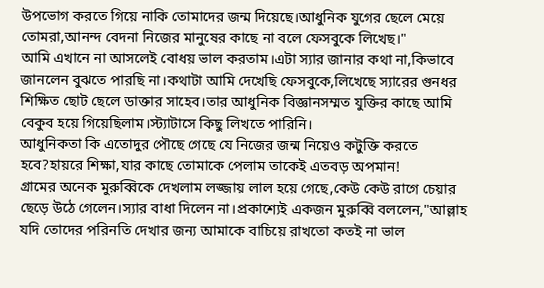উপভোগ করতে গিয়ে নাকি তোমাদের জন্ম দিয়েছে।আধুনিক যুগের ছেলে মেয়ে তোমরা,আনন্দ বেদনা নিজের মানুষের কাছে না বলে ফেসবুকে লিখেছ।"
আমি এখানে না আসলেই বোধয় ভাল করতাম।এটা স্যার জানার কথা না,কিভাবে জানলেন বুঝতে পারছি না।কথাটা আমি দেখেছি ফেসবুকে,লিখেছে স্যারের গুনধর শিক্ষিত ছোট ছেলে ডাক্তার সাহেব।তার আধুনিক বিজ্ঞানসম্মত যুক্তির কাছে আমি বেকুব হয়ে গিয়েছিলাম।স্ট্যাটাসে কিছু লিখতে পারিনি।
আধুনিকতা কি এতোদুর পৌছে গেছে যে নিজের জন্ম নিয়েও কটুক্তি করতে হবে?হায়রে শিক্ষা,যার কাছে তোমাকে পেলাম তাকেই এতবড় অপমান!
গ্রামের অনেক মুরুব্বিকে দেখলাম লজ্জায় লাল হয়ে গেছে,কেউ কেউ রাগে চেয়ার ছেড়ে উঠে গেলেন।স্যার বাধা দিলেন না।প্রকাশ্যেই একজন মুরুব্বি বললেন,"আল্লাহ যদি তোদের পরিনতি দেখার জন্য আমাকে বাচিয়ে রাখতো কতই না ভাল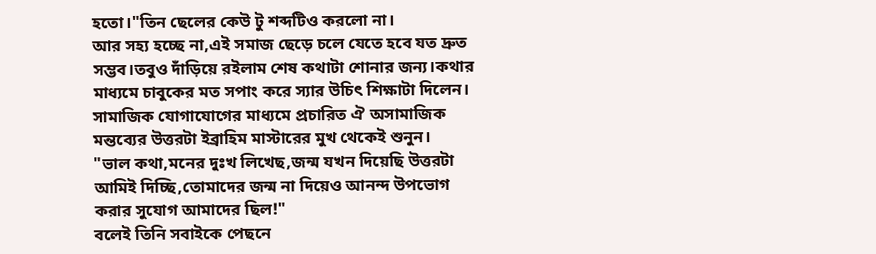হতো।"তিন ছেলের কেউ টু শব্দটিও করলো না।
আর সহ্য হচ্ছে না,এই সমাজ ছেড়ে চলে যেতে হবে যত দ্রুত সম্ভব।তবুও দাঁড়িয়ে রইলাম শেষ কথাটা শোনার জন্য।কথার মাধ্যমে চাবুকের মত সপাং করে স্যার উচিৎ শিক্ষাটা দিলেন।
সামাজিক যোগাযোগের মাধ্যমে প্রচারিত ঐ অসামাজিক মন্তব্যের উত্তরটা ইব্রাহিম মাস্টারের মুখ থেকেই শুনুন।
"ভাল কথা,মনের দুঃখ লিখেছ,জন্ম যখন দিয়েছি উত্তরটা আমিই দিচ্ছি,তোমাদের জন্ম না দিয়েও আনন্দ উপভোগ করার সুযোগ আমাদের ছিল!"
বলেই তিনি সবাইকে পেছনে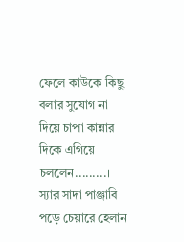ফেলে কাউকে কিছু বলার সুযোগ না দিয়ে চাপা কান্নার দিকে এগিয়ে চললেন.........।
স্যার সাদা পাঞ্জাবি পড়ে চেয়ারে হেলান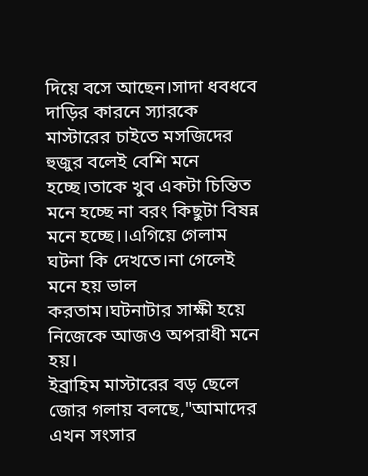দিয়ে বসে আছেন।সাদা ধবধবে দাড়ির কারনে স্যারকে মাস্টারের চাইতে মসজিদের হুজুর বলেই বেশি মনে হচ্ছে।তাকে খুব একটা চিন্তিত মনে হচ্ছে না বরং কিছুটা বিষন্ন মনে হচ্ছে।।এগিয়ে গেলাম ঘটনা কি দেখতে।না গেলেই মনে হয় ভাল করতাম।ঘটনাটার সাক্ষী হয়ে নিজেকে আজও অপরাধী মনে হয়।
ইব্রাহিম মাস্টারের বড় ছেলে জোর গলায় বলছে,"আমাদের এখন সংসার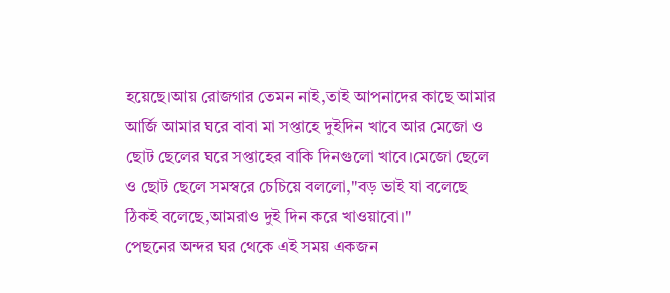হয়েছে।আয় রোজগার তেমন নাই,তাই আপনাদের কাছে আমার আর্জি আমার ঘরে বাবা মা সপ্তাহে দুইদিন খাবে আর মেজো ও ছোট ছেলের ঘরে সপ্তাহের বাকি দিনগুলো খাবে।মেজো ছেলে ও ছোট ছেলে সমস্বরে চেচিয়ে বললো,"বড় ভাই যা বলেছে ঠিকই বলেছে,আমরাও দুই দিন করে খাওয়াবো।"
পেছনের অন্দর ঘর থেকে এই সময় একজন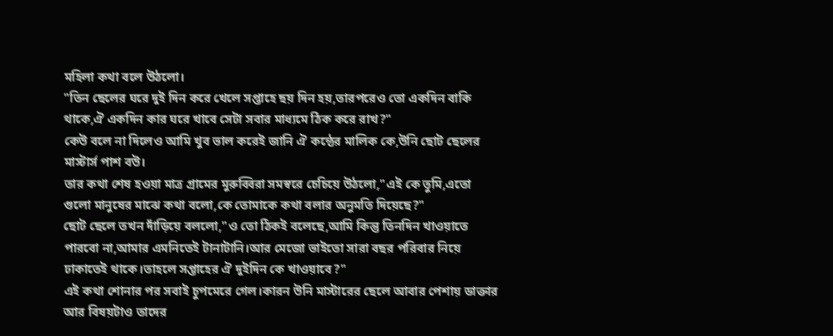মহিলা কথা বলে উঠলো।
"তিন ছেলের ঘরে দুই দিন করে খেলে সপ্তাহে ছয় দিন হয়,তারপরেও তো একদিন বাকি থাকে,ঐ একদিন কার ঘরে খাবে সেটা সবার মাধ্যমে ঠিক করে রাখ?"
কেউ বলে না দিলেও আমি খুব ভাল করেই জানি ঐ কন্ঠের মালিক কে,উনি ছোট ছেলের মাস্টার্স পাশ বউ।
তার কথা শেষ হওয়া মাত্র গ্রামের মুরুব্বিরা সমস্বরে চেচিয়ে উঠলো,"এই কে তুমি,এতো গুলো মানুষের মাঝে কথা বলো,কে তোমাকে কথা বলার অনুমতি দিয়েছে?"
ছোট ছেলে তখন দাঁড়িয়ে বললো,"ও তো ঠিকই বলেছে,আমি কিন্তু তিনদিন খাওয়াতে পারবো না,আমার এমনিতেই টানাটানি।আর মেজো ভাইতো সারা বছর পরিবার নিয়ে ঢাকাতেই থাকে।তাহলে সপ্তাহের ঐ দুইদিন কে খাওয়াবে?"
এই কথা শোনার পর সবাই চুপমেরে গেল।কারন উনি মাস্টারের ছেলে আবার পেশায় ডাক্তার আর বিষয়টাও তাদের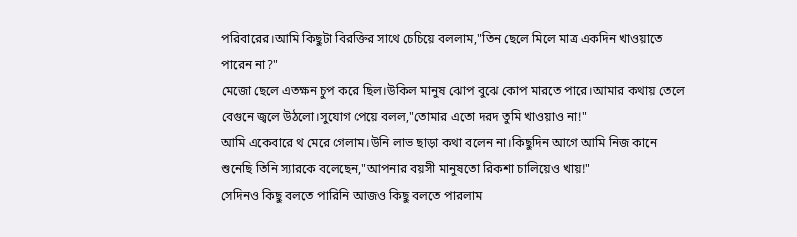পরিবারের।আমি কিছুটা বিরক্তির সাথে চেচিয়ে বললাম,"তিন ছেলে মিলে মাত্র একদিন খাওয়াতে পারেন না?"
মেজো ছেলে এতক্ষন চুপ করে ছিল।উকিল মানুষ ঝোপ বুঝে কোপ মারতে পারে।আমার কথায় তেলে বেগুনে জ্বলে উঠলো।সুযোগ পেয়ে বলল,"তোমার এতো দরদ তুমি খাওয়াও না!"
আমি একেবারে থ মেরে গেলাম।উনি লাভ ছাড়া কথা বলেন না।কিছুদিন আগে আমি নিজ কানে শুনেছি তিনি স্যারকে বলেছেন,"আপনার বয়সী মানুষতো রিকশা চালিয়েও খায়!"
সেদিনও কিছু বলতে পারিনি আজও কিছু বলতে পারলাম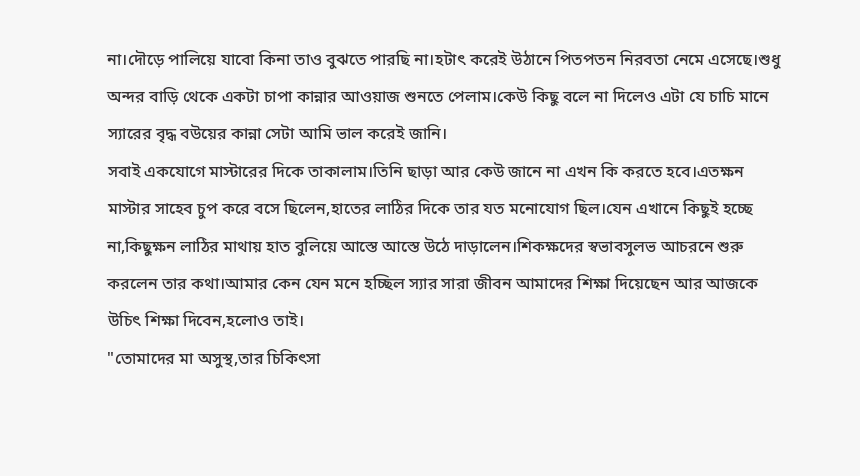না।দৌড়ে পালিয়ে যাবো কিনা তাও বুঝতে পারছি না।হটাৎ করেই উঠানে পিতপতন নিরবতা নেমে এসেছে।শুধু অন্দর বাড়ি থেকে একটা চাপা কান্নার আওয়াজ শুনতে পেলাম।কেউ কিছু বলে না দিলেও এটা যে চাচি মানে স্যারের বৃদ্ধ বউয়ের কান্না সেটা আমি ভাল করেই জানি।
সবাই একযোগে মাস্টারের দিকে তাকালাম।তিনি ছাড়া আর কেউ জানে না এখন কি করতে হবে।এতক্ষন মাস্টার সাহেব চুপ করে বসে ছিলেন,হাতের লাঠির দিকে তার যত মনোযোগ ছিল।যেন এখানে কিছুই হচ্ছে না,কিছুক্ষন লাঠির মাথায় হাত বুলিয়ে আস্তে আস্তে উঠে দাড়ালেন।শিকক্ষদের স্বভাবসুলভ আচরনে শুরু করলেন তার কথা।আমার কেন যেন মনে হচ্ছিল স্যার সারা জীবন আমাদের শিক্ষা দিয়েছেন আর আজকে উচিৎ শিক্ষা দিবেন,হলোও তাই।
"তোমাদের মা অসুস্থ,তার চিকিৎসা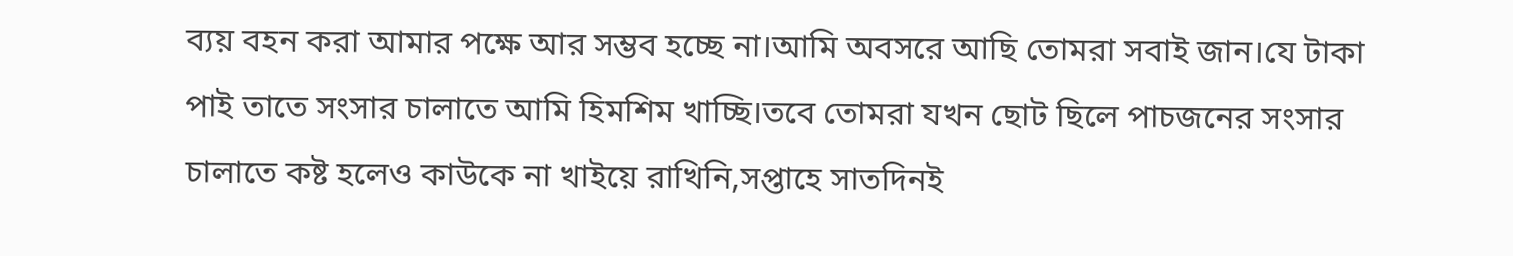ব্যয় বহন করা আমার পক্ষে আর সম্ভব হচ্ছে না।আমি অবসরে আছি তোমরা সবাই জান।যে টাকা পাই তাতে সংসার চালাতে আমি হিমশিম খাচ্ছি।তবে তোমরা যখন ছোট ছিলে পাচজনের সংসার চালাতে কষ্ট হলেও কাউকে না খাইয়ে রাখিনি,সপ্তাহে সাতদিনই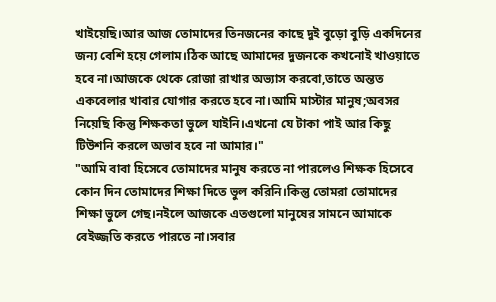খাইয়েছি।আর আজ তোমাদের তিনজনের কাছে দুই বুড়ো বুড়ি একদিনের জন্য বেশি হয়ে গেলাম।ঠিক আছে আমাদের দুজনকে কখনোই খাওয়াতে হবে না।আজকে থেকে রোজা রাখার অভ্যাস করবো,তাতে অন্তত একবেলার খাবার যোগার করতে হবে না।আমি মাস্টার মানুষ;অবসর নিয়েছি কিন্তু শিক্ষকতা ভুলে যাইনি।এখনো যে টাকা পাই আর কিছু টিউশনি করলে অভাব হবে না আমার।"
"আমি বাবা হিসেবে তোমাদের মানুষ করতে না পারলেও শিক্ষক হিসেবে কোন দিন তোমাদের শিক্ষা দিতে ভুল করিনি।কিন্তু তোমরা তোমাদের শিক্ষা ভুলে গেছ।নইলে আজকে এতগুলো মানুষের সামনে আমাকে বেইজ্জতি করতে পারতে না।সবার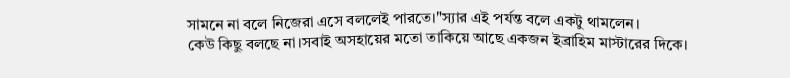সামনে না বলে নিজেরা এসে বললেই পারতে।"স্যার এই পর্যন্ত বলে একটু থামলেন।
কেউ কিছু বলছে না।সবাই অসহায়ের মতো তাকিয়ে আছে একজন ইব্রাহিম মাস্টারের দিকে।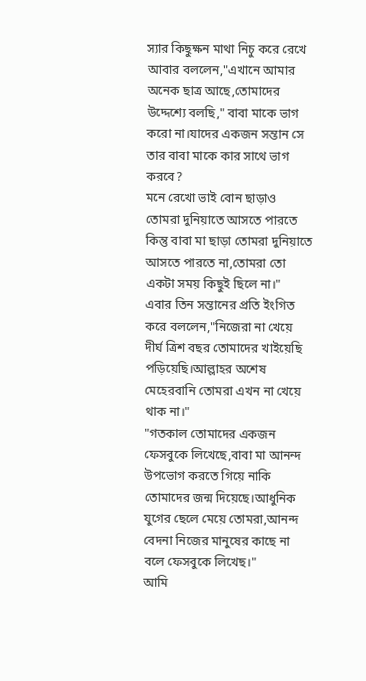স্যার কিছুক্ষন মাথা নিচু করে রেখে আবার বললেন,"এখানে আমার অনেক ছাত্র আছে,তোমাদের উদ্দেশ্যে বলছি," বাবা মাকে ভাগ করো না।যাদের একজন সন্তান সে তার বাবা মাকে কার সাথে ভাগ করবে?
মনে রেখো ভাই বোন ছাড়াও তোমরা দুনিয়াতে আসতে পারতে কিন্তু বাবা মা ছাড়া তোমরা দুনিয়াতে আসতে পারতে না,তোমরা তো একটা সময় কিছুই ছিলে না।"
এবার তিন সন্তানের প্রতি ইংগিত করে বললেন,"নিজেরা না খেয়ে দীর্ঘ ত্রিশ বছর তোমাদের খাইয়েছি পড়িয়েছি।আল্লাহর অশেষ মেহেরবানি তোমরা এখন না খেয়ে থাক না।"
"গতকাল তোমাদের একজন ফেসবুকে লিখেছে,বাবা মা আনন্দ উপভোগ করতে গিয়ে নাকি তোমাদের জন্ম দিয়েছে।আধুনিক যুগের ছেলে মেয়ে তোমরা,আনন্দ বেদনা নিজের মানুষের কাছে না বলে ফেসবুকে লিখেছ।"
আমি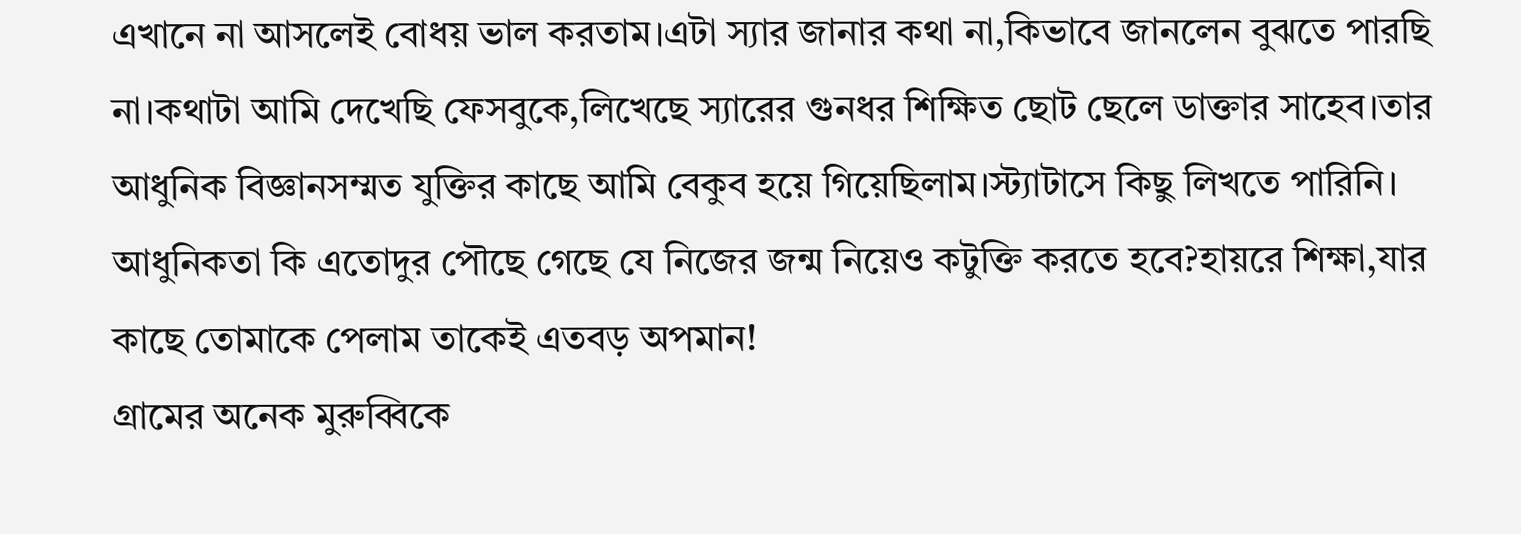এখানে না আসলেই বোধয় ভাল করতাম।এটা স্যার জানার কথা না,কিভাবে জানলেন বুঝতে পারছি না।কথাটা আমি দেখেছি ফেসবুকে,লিখেছে স্যারের গুনধর শিক্ষিত ছোট ছেলে ডাক্তার সাহেব।তার আধুনিক বিজ্ঞানসম্মত যুক্তির কাছে আমি বেকুব হয়ে গিয়েছিলাম।স্ট্যাটাসে কিছু লিখতে পারিনি।
আধুনিকতা কি এতোদুর পৌছে গেছে যে নিজের জন্ম নিয়েও কটুক্তি করতে হবে?হায়রে শিক্ষা,যার কাছে তোমাকে পেলাম তাকেই এতবড় অপমান!
গ্রামের অনেক মুরুব্বিকে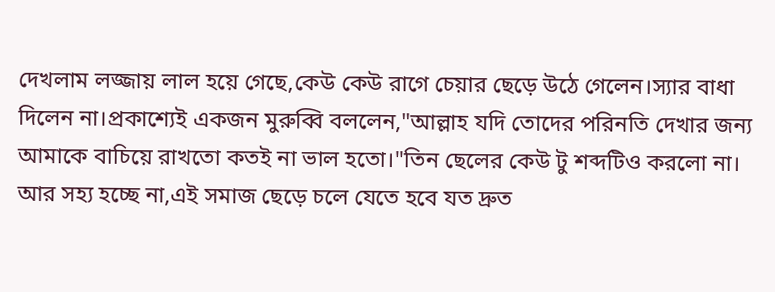দেখলাম লজ্জায় লাল হয়ে গেছে,কেউ কেউ রাগে চেয়ার ছেড়ে উঠে গেলেন।স্যার বাধা দিলেন না।প্রকাশ্যেই একজন মুরুব্বি বললেন,"আল্লাহ যদি তোদের পরিনতি দেখার জন্য আমাকে বাচিয়ে রাখতো কতই না ভাল হতো।"তিন ছেলের কেউ টু শব্দটিও করলো না।
আর সহ্য হচ্ছে না,এই সমাজ ছেড়ে চলে যেতে হবে যত দ্রুত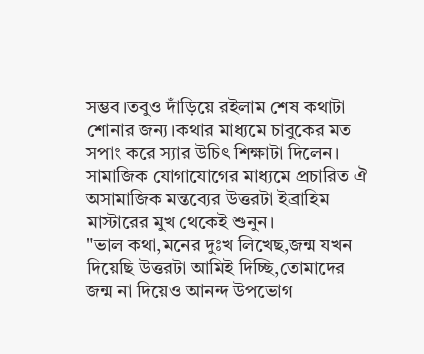সম্ভব।তবুও দাঁড়িয়ে রইলাম শেষ কথাটা শোনার জন্য।কথার মাধ্যমে চাবুকের মত সপাং করে স্যার উচিৎ শিক্ষাটা দিলেন।
সামাজিক যোগাযোগের মাধ্যমে প্রচারিত ঐ অসামাজিক মন্তব্যের উত্তরটা ইব্রাহিম মাস্টারের মুখ থেকেই শুনুন।
"ভাল কথা,মনের দুঃখ লিখেছ,জন্ম যখন দিয়েছি উত্তরটা আমিই দিচ্ছি,তোমাদের জন্ম না দিয়েও আনন্দ উপভোগ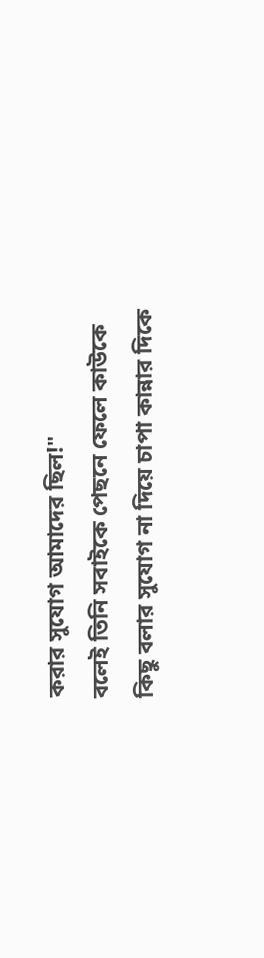করার সুযোগ আমাদের ছিল!"
বলেই তিনি সবাইকে পেছনে ফেলে কাউকে কিছু বলার সুযোগ না দিয়ে চাপা কান্নার দিকে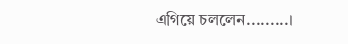এগিয়ে চললেন.........।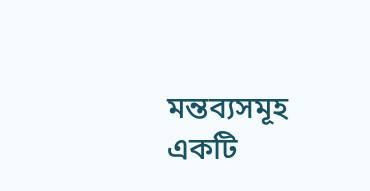মন্তব্যসমূহ
একটি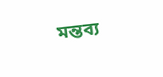মন্তব্য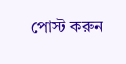পোস্ট করুন